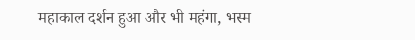महाकाल दर्शन हुआ और भी महंगा, भस्म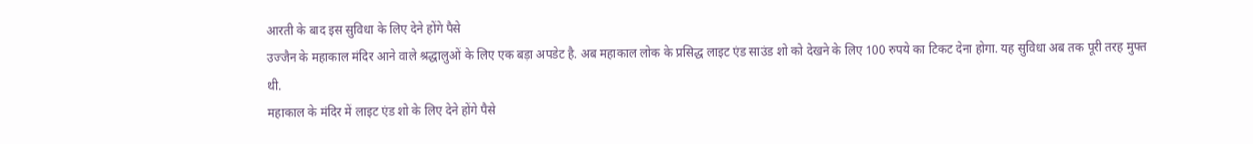आरती के बाद इस सुविधा के लिए देने होंगे पैसे
उज्जैन के महाकाल मंदिर आने वाले श्रद्धालुओं के लिए एक बड़ा अपडेट है. अब महाकाल लोक के प्रसिद्ध लाइट एंड साउंड शो को देखने के लिए 100 रुपये का टिकट देना होगा. यह सुविधा अब तक पूरी तरह मुफ्त थी.
महाकाल के मंदिर में लाइट एंड शो के लिए देने होंगे पैसे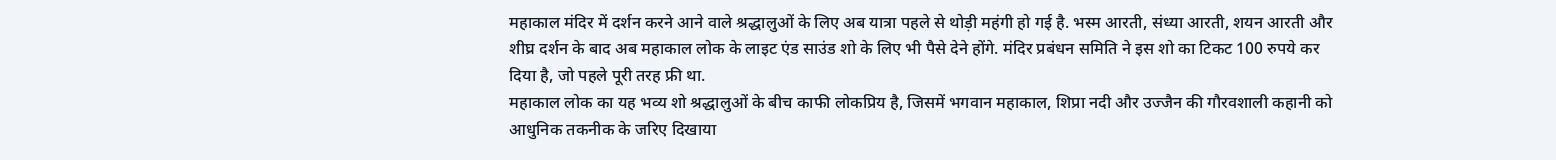महाकाल मंदिर में दर्शन करने आने वाले श्रद्धालुओं के लिए अब यात्रा पहले से थोड़ी महंगी हो गई है. भस्म आरती, संध्या आरती, शयन आरती और शीघ्र दर्शन के बाद अब महाकाल लोक के लाइट एंड साउंड शो के लिए भी पैसे देने होंगे. मंदिर प्रबंधन समिति ने इस शो का टिकट 100 रुपये कर दिया है, जो पहले पूरी तरह फ्री था.
महाकाल लोक का यह भव्य शो श्रद्धालुओं के बीच काफी लोकप्रिय है, जिसमें भगवान महाकाल, शिप्रा नदी और उज्जैन की गौरवशाली कहानी को आधुनिक तकनीक के जरिए दिखाया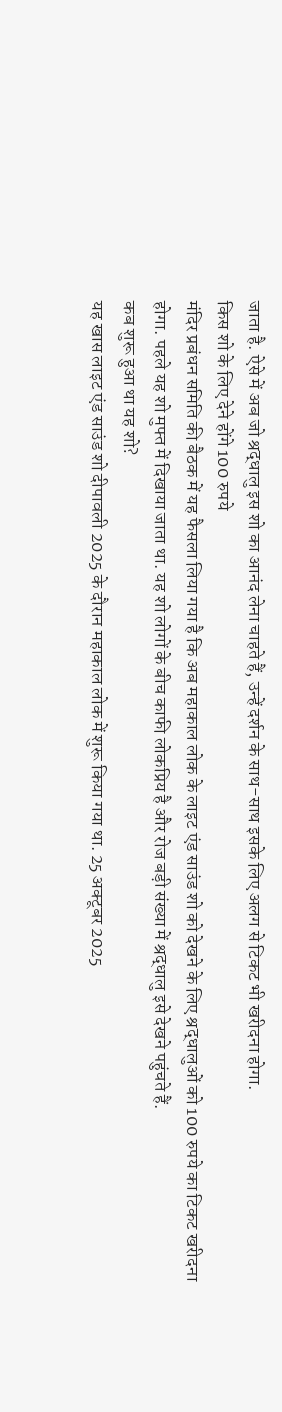जाता है. ऐसे में अब जो श्रद्धालु इस शो का आनंद लेना चाहते हैं, उन्हें दर्शन के साथ-साथ इसके लिए अलग से टिकट भी खरीदना होगा.
किस शो के लिए देने होंगे 100 रुपये
मंदिर प्रबंधन समिति की बैठक में यह फैसला लिया गया है कि अब महाकाल लोक के लाइट एंड साउंड शो को देखने के लिए श्रद्धालुओं को 100 रुपये का टिकट खरीदना होगा. पहले यह शो मुफ्त में दिखाया जाता था. यह शो लोगों के बीच काफी लोकप्रिय है और रोज बड़ी संख्या में श्रद्धालु इसे देखने पहुंचते हैं.
कब शुरू हुआ था यह शो?
यह खास लाइट एंड साउंड शो दीपावली 2025 के दौरान महाकाल लोक में शुरू किया गया था. 25 अक्टूबर 2025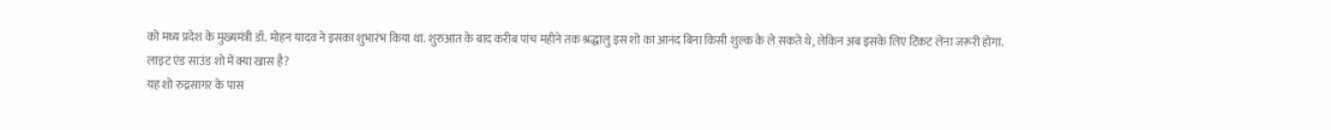को मध्य प्रदेश के मुख्यमंत्री डॉ. मोहन यादव ने इसका शुभारंभ किया था. शुरुआत के बाद करीब पांच महीने तक श्रद्धालु इस शो का आनंद बिना किसी शुल्क के ले सकते थे, लेकिन अब इसके लिए टिकट लेना जरूरी होगा.
लाइट एंड साउंड शो में क्या खास है?
यह शो रुद्रसागर के पास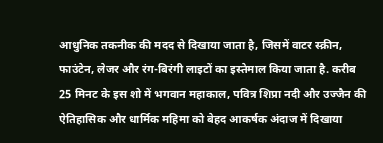आधुनिक तकनीक की मदद से दिखाया जाता है, जिसमें वाटर स्क्रीन, फाउंटेन, लेजर और रंग-बिरंगी लाइटों का इस्तेमाल किया जाता है. करीब 25 मिनट के इस शो में भगवान महाकाल, पवित्र शिप्रा नदी और उज्जैन की ऐतिहासिक और धार्मिक महिमा को बेहद आकर्षक अंदाज में दिखाया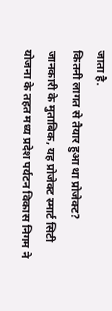जाता है.
कितनी लागत से तैयार हुआ था प्रोजेक्ट?
जानकारी के मुताबिक, यह प्रोजेक्ट स्मार्ट सिटी योजना के तहत मध्य प्रदेश पर्यटन विकास निगम ने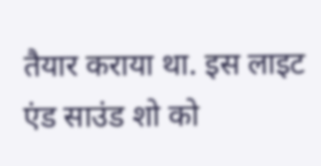तैयार कराया था. इस लाइट एंड साउंड शो को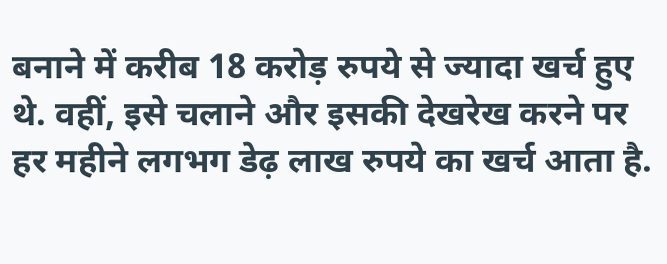बनाने में करीब 18 करोड़ रुपये से ज्यादा खर्च हुए थे. वहीं, इसे चलाने और इसकी देखरेख करने पर हर महीने लगभग डेढ़ लाख रुपये का खर्च आता है.